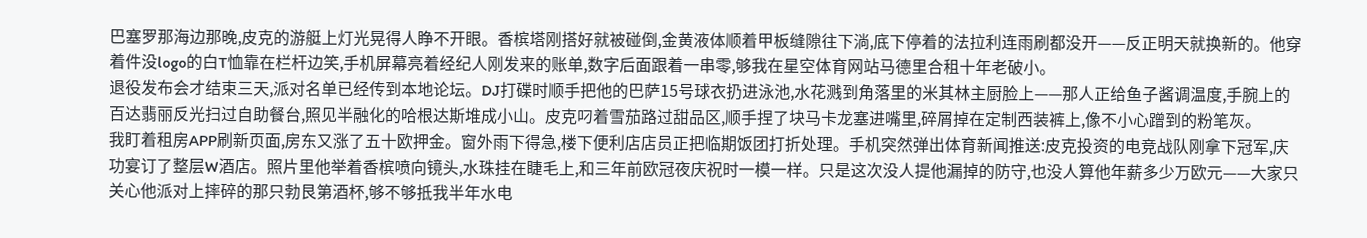巴塞罗那海边那晚,皮克的游艇上灯光晃得人睁不开眼。香槟塔刚搭好就被碰倒,金黄液体顺着甲板缝隙往下淌,底下停着的法拉利连雨刷都没开——反正明天就换新的。他穿着件没logo的白T恤靠在栏杆边笑,手机屏幕亮着经纪人刚发来的账单,数字后面跟着一串零,够我在星空体育网站马德里合租十年老破小。
退役发布会才结束三天,派对名单已经传到本地论坛。DJ打碟时顺手把他的巴萨15号球衣扔进泳池,水花溅到角落里的米其林主厨脸上——那人正给鱼子酱调温度,手腕上的百达翡丽反光扫过自助餐台,照见半融化的哈根达斯堆成小山。皮克叼着雪茄路过甜品区,顺手捏了块马卡龙塞进嘴里,碎屑掉在定制西装裤上,像不小心蹭到的粉笔灰。
我盯着租房APP刷新页面,房东又涨了五十欧押金。窗外雨下得急,楼下便利店店员正把临期饭团打折处理。手机突然弹出体育新闻推送:皮克投资的电竞战队刚拿下冠军,庆功宴订了整层W酒店。照片里他举着香槟喷向镜头,水珠挂在睫毛上,和三年前欧冠夜庆祝时一模一样。只是这次没人提他漏掉的防守,也没人算他年薪多少万欧元——大家只关心他派对上摔碎的那只勃艮第酒杯,够不够抵我半年水电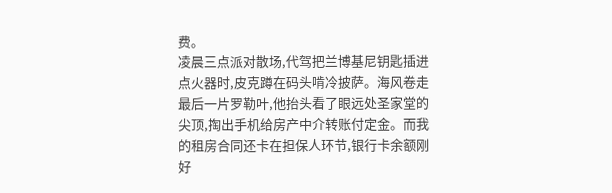费。
凌晨三点派对散场,代驾把兰博基尼钥匙插进点火器时,皮克蹲在码头啃冷披萨。海风卷走最后一片罗勒叶,他抬头看了眼远处圣家堂的尖顶,掏出手机给房产中介转账付定金。而我的租房合同还卡在担保人环节,银行卡余额刚好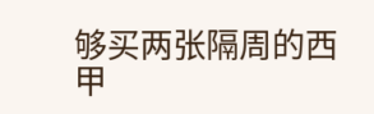够买两张隔周的西甲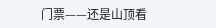门票——还是山顶看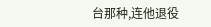台那种,连他退役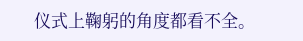仪式上鞠躬的角度都看不全。